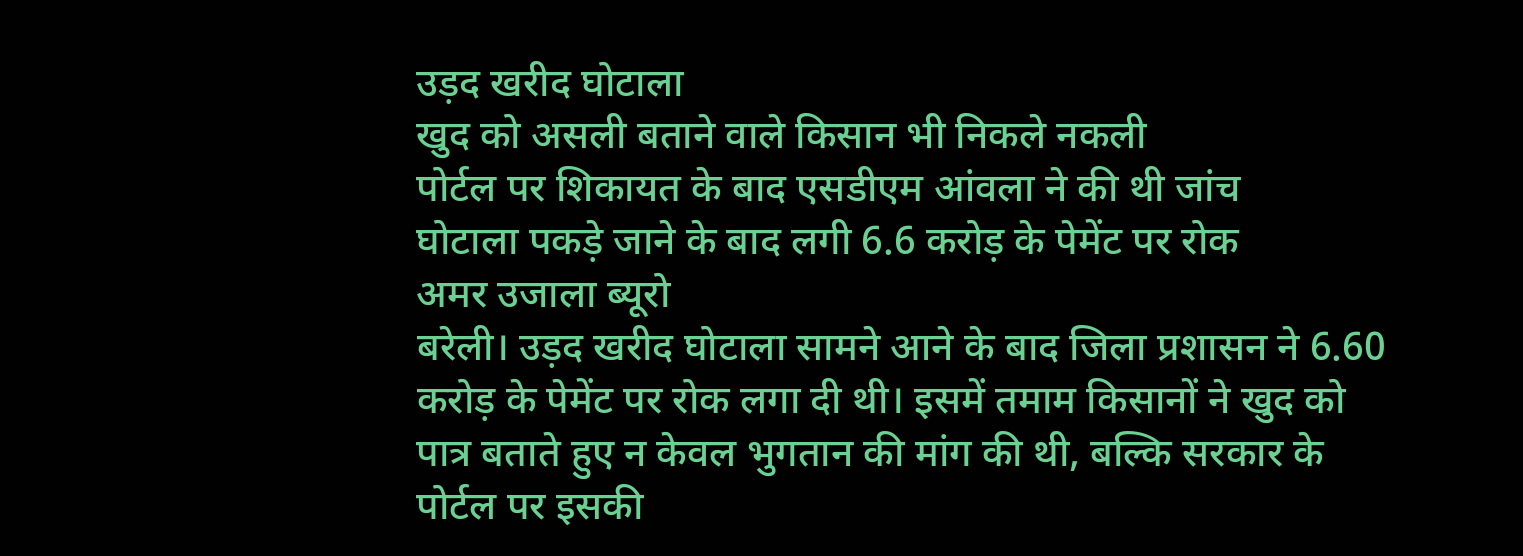उड़द खरीद घोटाला
खुद को असली बताने वाले किसान भी निकले नकली
पोर्टल पर शिकायत के बाद एसडीएम आंवला ने की थी जांच
घोटाला पकड़े जाने के बाद लगी 6.6 करोड़ के पेमेंट पर रोक
अमर उजाला ब्यूरो
बरेली। उड़द खरीद घोटाला सामने आने के बाद जिला प्रशासन ने 6.60 करोड़ के पेमेंट पर रोक लगा दी थी। इसमें तमाम किसानों ने खुद को पात्र बताते हुए न केवल भुगतान की मांग की थी, बल्कि सरकार के पोर्टल पर इसकी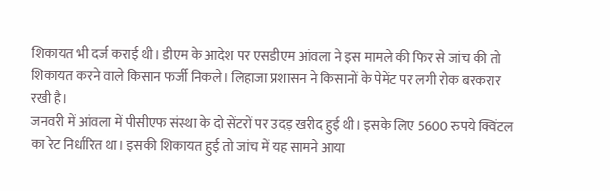शिकायत भी दर्ज कराई थी। डीएम के आदेश पर एसडीएम आंवला ने इस मामले की फिर से जांच की तो शिकायत करने वाले किसान फर्जी निकले। लिहाजा प्रशासन ने किसानों के पेमेंट पर लगी रोक बरकरार रखी है।
जनवरी में आंवला में पीसीएफ संस्था के दो सेंटरों पर उदड़ खरीद हुई थी। इसके लिए 5600 रुपये क्विंटल का रेट निर्धारित था। इसकी शिकायत हुई तो जांच में यह सामने आया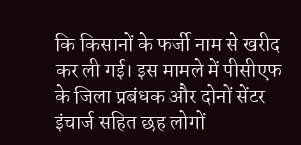कि किसानों के फर्जी नाम से खरीद कर ली गई। इस मामले में पीसीएफ के जिला प्रबंधक और दोनों सेंटर इंचार्ज सहित छह लोगों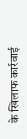के खिलाफ कार्रवाई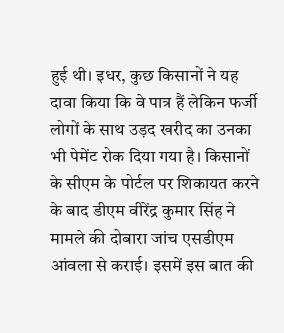हुई थी। इधर, कुछ किसानों ने यह दावा किया कि वे पात्र हैं लेकिन फर्जी लोगों के साथ उड़द खरीद का उनका भी पेमेंट रोक दिया गया है। किसानों के सीएम के पोर्टल पर शिकायत करने के बाद डीएम वीरेंद्र कुमार सिंह ने मामले की दोबारा जांच एसडीएम आंवला से कराई। इसमें इस बात की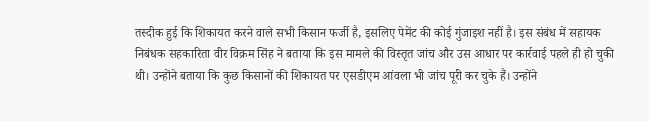तस्दीक हुई कि शिकायत करने वाले सभी किसान फर्जी है, इसलिए पेमेंट की कोई गुंजाइश नहीं है। इस संबंध में सहायक निबंधक सहकारिता वीर विक्रम सिंह ने बताया कि इस मामले की विस्तृत जांच और उस आधार पर कार्रवाई पहले ही हो चुकी थी। उन्होंने बताया कि कुछ किसानों की शिकायत पर एसडीएम आंवला भी जांच पूरी कर चुके हैं। उन्होंने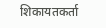शिकायतकर्ता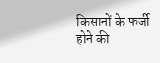किसानों के फर्जी होने की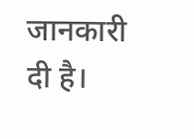जानकारी दी है।